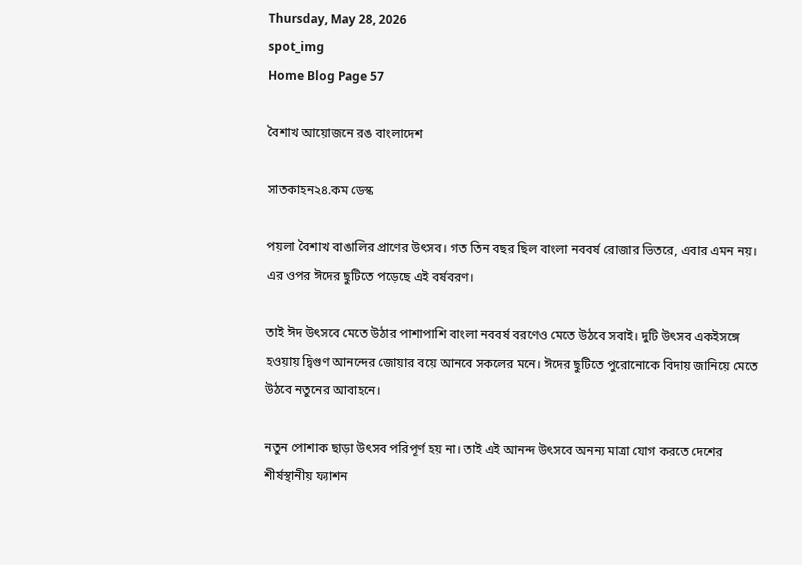Thursday, May 28, 2026
spot_img
Home Blog Page 57

বৈশাখ আয়োজনে রঙ বাংলাদেশ

সাতকাহন২৪.কম ডেস্ক

পয়লা বৈশাখ বাঙালির প্রাণের উৎসব। গত তিন বছর ছিল বাংলা নববর্ষ রোজার ভিতরে, এবার এমন নয়। এর ওপর ঈদের ছুটিতে পড়েছে এই বর্ষবরণ।

তাই ঈদ উৎসবে মেতে উঠার পাশাপাশি বাংলা নববর্ষ বরণেও মেতে উঠবে সবাই। দুটি উৎসব একইসঙ্গে হওয়ায় দ্বিগুণ আনন্দের জোয়ার বয়ে আনবে সকলের মনে। ঈদের ছুটিতে পুরোনোকে বিদায় জানিয়ে মেতে উঠবে নতুনের আবাহনে।

নতুন পোশাক ছাড়া উৎসব পরিপূর্ণ হয় না। তাই এই আনন্দ উৎসবে অনন্য মাত্রা যোগ করতে দেশের শীর্ষস্থানীয় ফ্যাশন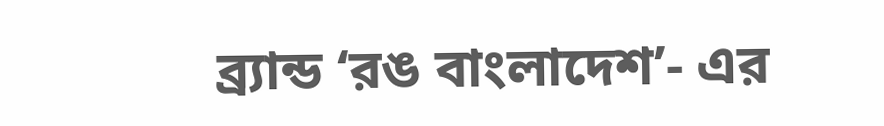ব্র্যান্ড ‘রঙ বাংলাদেশ’- এর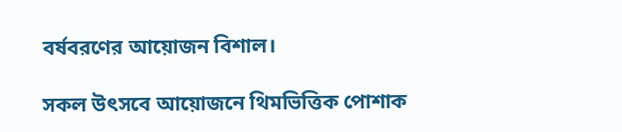বর্ষবরণের আয়োজন বিশাল।

সকল উৎসবে আয়োজনে থিমভিত্তিক পোশাক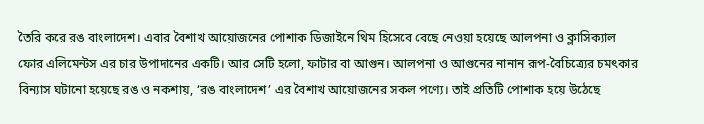তৈরি করে রঙ বাংলাদেশ। এবার বৈশাখ আয়োজনের পোশাক ডিজাইনে থিম হিসেবে বেছে নেওয়া হয়েছে আলপনা ও ক্লাসিক্যাল ফোর এলিমেন্টস এর চার উপাদানের একটি। আর সেটি হলো, ফাটার বা আগুন। আলপনা ও আগুনের নানান রূপ-বৈচিত্র্যের চমৎকার বিন্যাস ঘটানো হয়েছে রঙ ও নকশায়, ‘রঙ বাংলাদেশ’ এর বৈশাখ আয়োজনের সকল পণ্যে। তাই প্রতিটি পোশাক হয়ে উঠেছে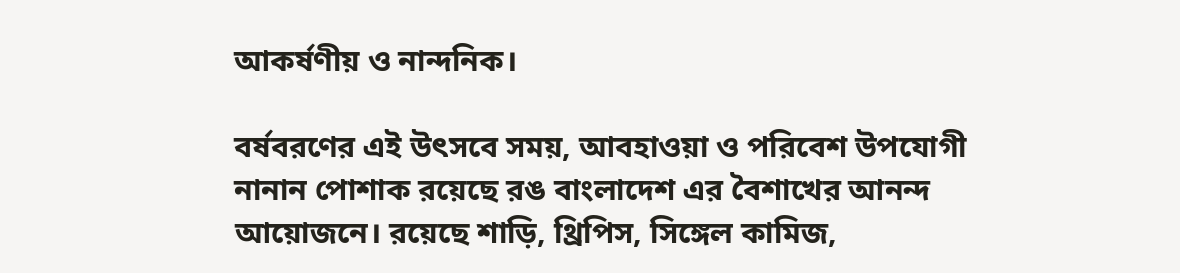আকর্ষণীয় ও নান্দনিক।

বর্ষবরণের এই উৎসবে সময়, আবহাওয়া ও পরিবেশ উপযোগী নানান পোশাক রয়েছে রঙ বাংলাদেশ এর বৈশাখের আনন্দ আয়োজনে। রয়েছে শাড়ি, থ্রিপিস, সিঙ্গেল কামিজ,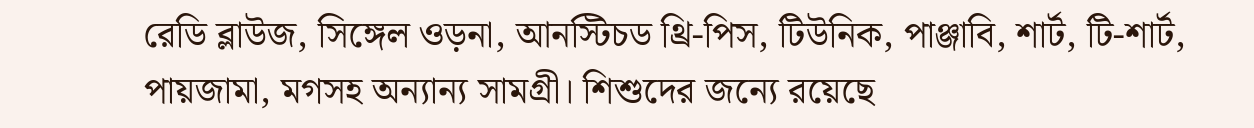রেডি ব্লাউজ, সিঙ্গেল ওড়না, আনস্টিচড থ্রি-পিস, টিউনিক, পাঞ্জাবি, শার্ট, টি-শার্ট, পায়জামা, মগসহ অন্যান্য সামগ্রী। শিশুদের জন্যে রয়েছে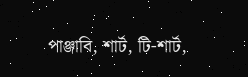পাঞ্জাবি, শার্ট, টি-শার্ট,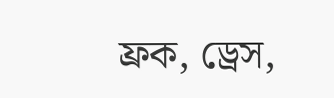ফ্রক, ড্রেস,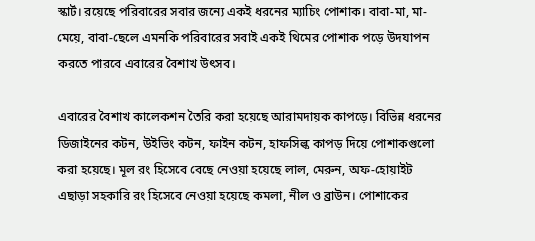স্কার্ট। রয়েছে পরিবারের সবার জন্যে একই ধরনের ম্যাচিং পোশাক। বাবা-মা, মা-মেয়ে, বাবা-ছেলে এমনকি পরিবারের সবাই একই থিমের পোশাক পড়ে উদযাপন করতে পারবে এবারের বৈশাখ উৎসব।

এবারের বৈশাখ কালেকশন তৈরি করা হয়েছে আরামদায়ক কাপড়ে। বিভিন্ন ধরনের ডিজাইনের কটন, উইভিং কটন, ফাইন কটন, হাফসিল্ক কাপড় দিয়ে পোশাকগুলো করা হয়েছে। মূল রং হিসেবে বেছে নেওয়া হয়েছে লাল, মেরুন, অফ-হোয়াইট এছাড়া সহকারি রং হিসেবে নেওয়া হয়েছে কমলা, নীল ও ব্রাউন। পোশাকের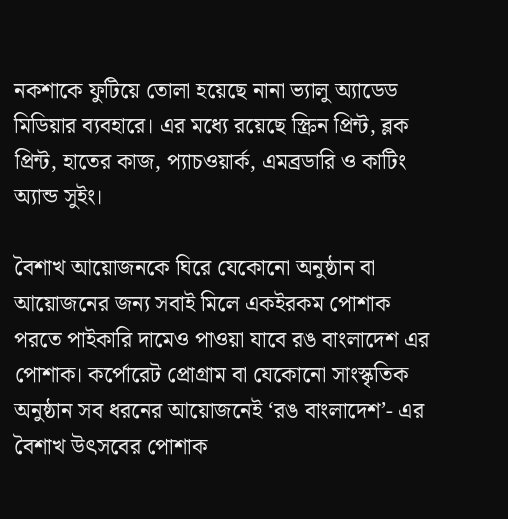নকশাকে ফুটিয়ে তোলা হয়েছে নানা ভ্যালু অ্যাডেড মিডিয়ার ব্যবহারে। এর মধ্যে রয়েছে স্ক্রিন প্রিন্ট, ব্লক প্রিন্ট, হাতের কাজ, প্যাচওয়ার্ক, এমব্রডারি ও কাটিং অ্যান্ড সুইং।

বৈশাখ আয়োজনকে ঘিরে যেকোনো অনুষ্ঠান বা আয়োজনের জন্য সবাই মিলে একইরকম পোশাক পরতে পাইকারি দামেও পাওয়া যাবে রঙ বাংলাদেশ এর পোশাক। কর্পোরেট প্রোগ্রাম বা যেকোনো সাংস্কৃতিক অনুষ্ঠান সব ধরনের আয়োজনেই ‘রঙ বাংলাদেশ’- এর বৈশাখ উৎসবের পোশাক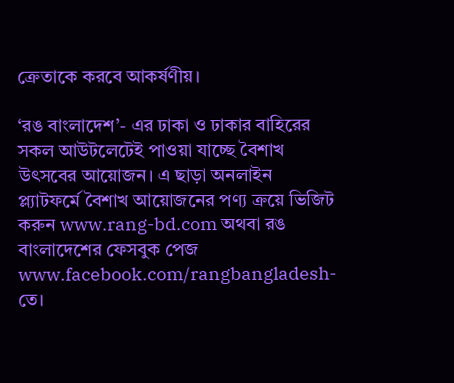ক্রেতাকে করবে আকর্ষণীয়।

‘রঙ বাংলাদেশ’- এর ঢাকা ও ঢাকার বাহিরের সকল আউটলেটেই পাওয়া যাচ্ছে বৈশাখ উৎসবের আয়োজন। এ ছাড়া অনলাইন প্ল্যাটফর্মে বৈশাখ আয়োজনের পণ্য ক্রয়ে ভিজিট করুন www.rang-bd.com অথবা রঙ বাংলাদেশের ফেসবুক পেজ www.facebook.com/rangbangladesh- তে।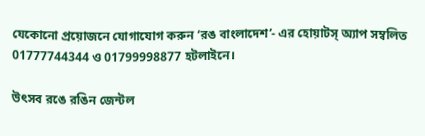যেকোনো প্রয়োজনে যোগাযোগ করুন ‘রঙ বাংলাদেশ’- এর হোয়াটস্ অ্যাপ সম্বলিত 01777744344 ও 01799998877 হটলাইনে।

উৎসব রঙে রঙিন জেন্টল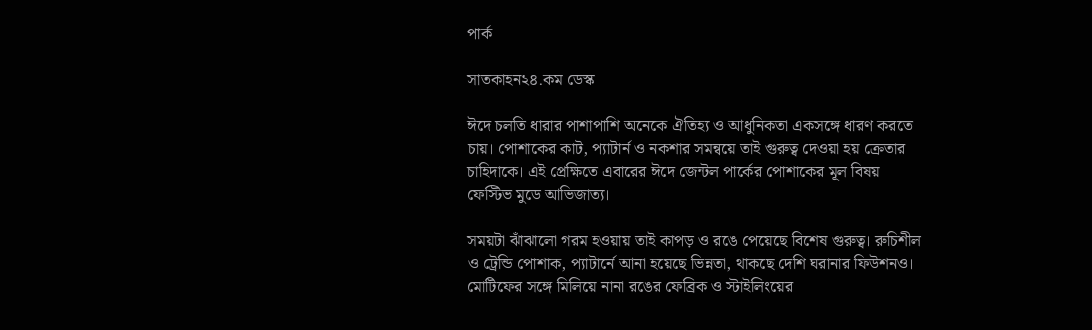পার্ক

সাতকাহন২৪.কম ডেস্ক

ঈদে চলতি ধারার পাশাপাশি অনেকে ঐতিহ্য ও আধুনিকতা একসঙ্গে ধারণ করতে চায়। পোশাকের কাট, প্যাটার্ন ও নকশার সমন্বয়ে তাই গুরুত্ব দেওয়া হয় ক্রেতার চাহিদাকে। এই প্রেক্ষিতে এবারের ঈদে জেন্টল পার্কের পোশাকের মূল বিষয় ফেস্টিভ মুডে আভিজাত্য।

সময়টা ঝাঁঝালো গরম হওয়ায় তাই কাপড় ও রঙে পেয়েছে বিশেষ গুরুত্ব। রুচিশীল ও ট্রেন্ডি পোশাক, প্যাটার্নে আনা হয়েছে ভিন্নতা, থাকছে দেশি ঘরানার ফিউশনও। মোটিফের সঙ্গে মিলিয়ে নানা রঙের ফেব্রিক ও স্টাইলিংয়ের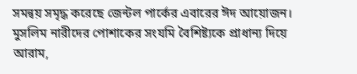সমন্বয় সমৃদ্ধ করেছে জেন্টল পার্কের এবারের ঈদ আয়োজন। মুসলিম নারীদের পোশাকের সংযমি বৈশিষ্ট্যকে প্রাধান্য দিয়ে আরাম,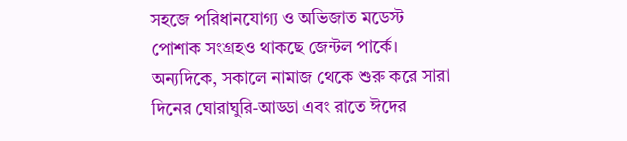সহজে পরিধানযোগ্য ও অভিজাত মডেস্ট পোশাক সংগ্রহও থাকছে জেন্টল পার্কে। অন্যদিকে, সকালে নামাজ থেকে শুরু করে সারা দিনের ঘোরাঘুরি-আড্ডা এবং রাতে ঈদের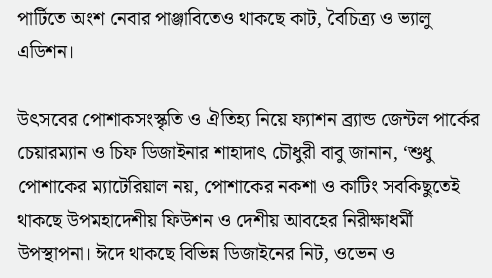পার্টিতে অংশ নেবার পাঞ্জাবিতেও থাকছে কাট, বৈচিত্র্য ও ভ্যালু এডিশন।

উৎসবের পোশাকসংস্কৃতি ও ঐতিহ্য নিয়ে ফ্যাশন ব্র্যান্ড জেন্টল পার্কের চেয়ারম্যান ও চিফ ডিজাইনার শাহাদাৎ চৌধুরী বাবু জানান, ‘শুধু পোশাকের ম্যাটেরিয়াল নয়, পোশাকের নকশা ও কাটিং সবকিছুতেই থাকছে উপমহাদেশীয় ফিউশন ও দেশীয় আবহের নিরীক্ষাধর্মী উপস্থাপনা। ঈদে থাকছে বিভিন্ন ডিজাইনের নিট, ওভেন ও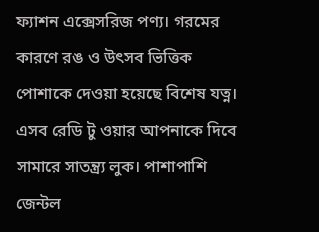ফ্যাশন এক্সেসরিজ পণ্য। গরমের কারণে রঙ ও উৎসব ভিত্তিক পোশাকে দেওয়া হয়েছে বিশেষ যত্ন। এসব রেডি টু ওয়ার আপনাকে দিবে সামারে সাতন্ত্র্য লুক। পাশাপাশি জেন্টল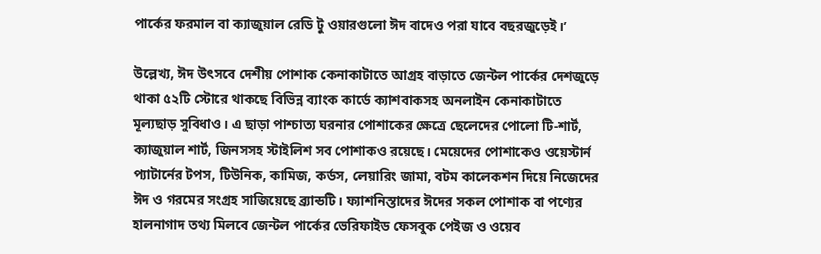পার্কের ফরমাল বা ক্যাজুয়াল রেডি টু ওয়ারগুলো ঈদ বাদেও পরা যাবে বছরজুড়েই।’

উল্লেখ্য, ঈদ উৎসবে দেশীয় পোশাক কেনাকাটাতে আগ্রহ বাড়াতে জেন্টল পার্কের দেশজুড়ে থাকা ৫২টি স্টোরে থাকছে বিভিন্ন ব্যাংক কার্ডে ক্যাশবাকসহ অনলাইন কেনাকাটাতে মূল্যছাড় সুবিধাও। এ ছাড়া পাশ্চাত্য ঘরনার পোশাকের ক্ষেত্রে ছেলেদের পোলো টি-শার্ট, ক্যাজুয়াল শার্ট, জিনসসহ স্টাইলিশ সব পোশাকও রয়েছে। মেয়েদের পোশাকেও ওয়েস্টার্ন প্যাটার্নের টপস, টিউনিক, কামিজ, কর্ডস, লেয়ারিং জামা, বটম কালেকশন দিয়ে নিজেদের ঈদ ও গরমের সংগ্রহ সাজিয়েছে ব্র্যান্ডটি। ফ্যাশনিস্তাদের ঈদের সকল পোশাক বা পণ্যের হালনাগাদ তথ্য মিলবে জেন্টল পার্কের ভেরিফাইড ফেসবুক পেইজ ও ওয়েব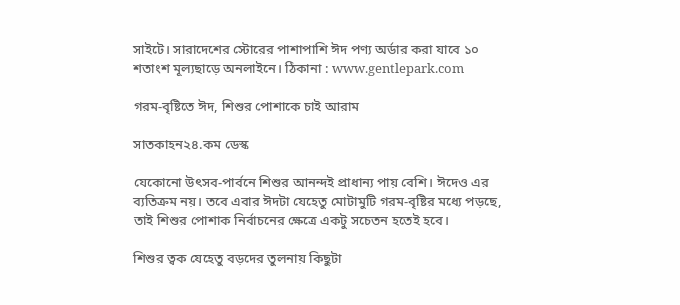সাইটে। সারাদেশের স্টোরের পাশাপাশি ঈদ পণ্য অর্ডার করা যাবে ১০ শতাংশ মূল্যছাড়ে অনলাইনে। ঠিকানা : www.gentlepark.com

গরম-বৃষ্টিতে ঈদ, শিশুর পোশাকে চাই আরাম

সাতকাহন২৪.কম ডেস্ক

যেকোনো উৎসব-পার্বনে শিশুর আনন্দই প্রাধান্য পায় বেশি। ঈদেও এর ব্যতিক্রম নয়। তবে এবার ঈদটা যেহেতু মোটামুটি গরম-বৃষ্টির মধ্যে পড়ছে, তাই শিশুর পোশাক নির্বাচনের ক্ষেত্রে একটু সচেতন হতেই হবে।

শিশুর ত্বক যেহেতু বড়দের তুলনায় কিছুটা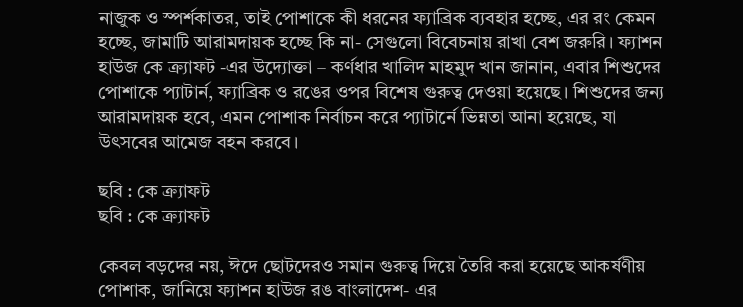নাজুক ও স্পর্শকাতর, তাই পোশাকে কী ধরনের ফ্যাব্রিক ব্যবহার হচ্ছে, এর রং কেমন হচ্ছে, জামাটি আরামদায়ক হচ্ছে কি না- সেগুলো বিবেচনায় রাখা বেশ জরুরি। ফ্যাশন হাউজ কে ক্র্যাফট -এর উদ্যোক্তা – কর্ণধার খালিদ মাহমুদ খান জানান, এবার শিশুদের পোশাকে প্যাটার্ন, ফ্যাব্রিক ও রঙের ওপর বিশেষ গুরুত্ব দেওয়া হয়েছে। শিশুদের জন্য আরামদায়ক হবে, এমন পোশাক নির্বাচন করে প্যাটার্নে ভিন্নতা আনা হয়েছে, যা উৎসবের আমেজ বহন করবে।

ছবি : কে ক্র্যাফট
ছবি : কে ক্র্যাফট

কেবল বড়দের নয়, ঈদে ছোটদেরও সমান গুরুত্ব দিয়ে তৈরি করা হয়েছে আকর্ষণীয় পোশাক, জানিয়ে ফ্যাশন হাউজ রঙ বাংলাদেশ- এর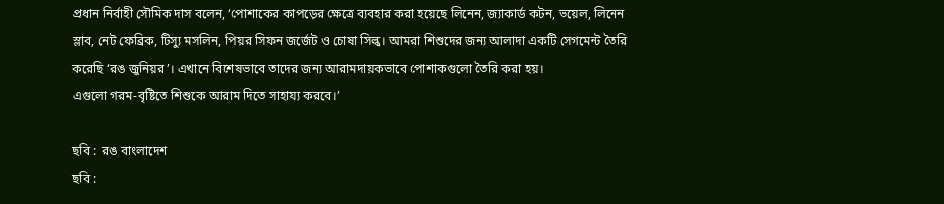প্রধান নির্বাহী সৌমিক দাস বলেন, ‘পোশাকের কাপড়ের ক্ষেত্রে ব্যবহার করা হয়েছে লিনেন, জ্যাকার্ড কটন, ভয়েল, লিনেন স্লাব, নেট ফেব্রিক, টিস্যু মসলিন, পিয়র সিফন জর্জেট ও চোষা সিল্ক। আমরা শিশুদের জন্য আলাদা একটি সেগমেন্ট তৈরি করেছি ‘রঙ জুনিয়র’। এখানে বিশেষভাবে তাদের জন্য আরামদায়কভাবে পোশাকগুলো তৈরি করা হয়।
এগুলো গরম-বৃষ্টিতে শিশুকে আরাম দিতে সাহায্য করবে।’

ছবি :  রঙ বাংলাদেশ
ছবি :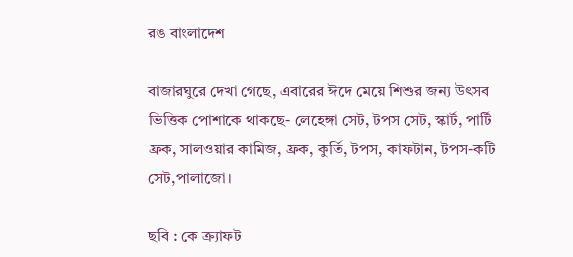রঙ বাংলাদেশ

বাজারঘুরে দেখা গেছে, এবারের ঈদে মেয়ে শিশুর জন্য উৎসব ভিত্তিক পোশাকে থাকছে- লেহেঙ্গা সেট, টপস সেট, স্কার্ট, পার্টি ফ্রক, সালওয়ার কামিজ, ফ্রক, কুর্তি, টপস, কাফটান, টপস-কটি সেট,পালাজো।

ছবি : কে ক্র্যাফট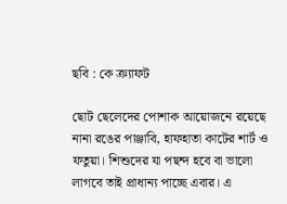ছবি : কে ক্র্যাফট

ছোট ছেলেদের পোশাক আয়োজনে রয়েছে নানা রঙের পাঞ্জাবি, হাফহাতা কাটের শার্ট ও ফতুয়া। শিশুদের যা পছন্দ হবে বা ভালো লাগবে তাই প্রাধান্য পাচ্ছে এবার। এ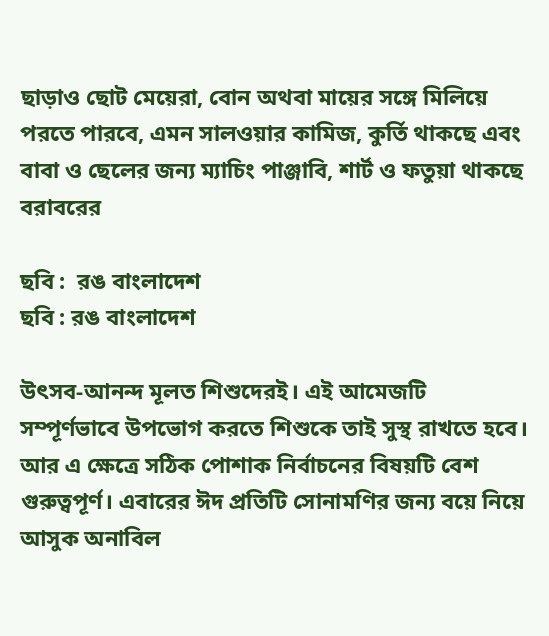ছাড়াও ছোট মেয়েরা, বোন অথবা মায়ের সঙ্গে মিলিয়ে পরতে পারবে, এমন সালওয়ার কামিজ, কুর্তি থাকছে এবং বাবা ও ছেলের জন্য ম্যাচিং পাঞ্জাবি, শার্ট ও ফতুয়া থাকছে বরাবরের

ছবি :  রঙ বাংলাদেশ
ছবি : রঙ বাংলাদেশ

উৎসব-আনন্দ মূলত শিশুদেরই। এই আমেজটি সম্পূর্ণভাবে উপভোগ করতে শিশুকে তাই সুস্থ রাখতে হবে। আর এ ক্ষেত্রে সঠিক পোশাক নির্বাচনের বিষয়টি বেশ গুরুত্বপূর্ণ। এবারের ঈদ প্রতিটি সোনামণির জন্য বয়ে নিয়ে আসুক অনাবিল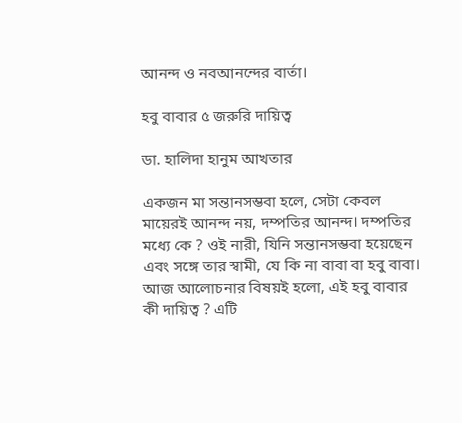আনন্দ ও নবআনন্দের বার্তা।

হবু বাবার ৫ জরুরি দায়িত্ব

ডা. হালিদা হানুম আখতার

একজন মা সন্তানসম্ভবা হলে, সেটা কেবল মায়েরই আনন্দ নয়, দম্পতির আনন্দ। দম্পতির মধ্যে কে ? ওই নারী, যিনি সন্তানসম্ভবা হয়েছেন এবং সঙ্গে তার স্বামী, যে কি না বাবা বা হবু বাবা। আজ আলোচনার বিষয়ই হলো, এই হবু বাবার কী দায়িত্ব ? এটি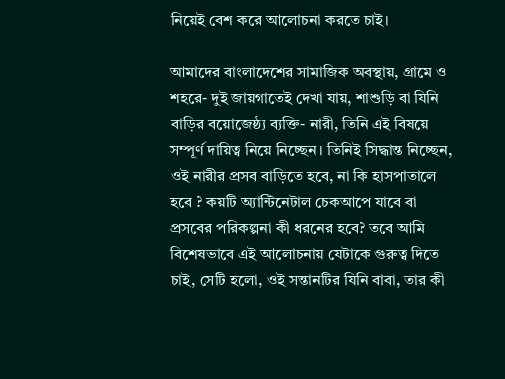নিয়েই বেশ করে আলোচনা করতে চাই।

আমাদের বাংলাদেশের সামাজিক অবস্থায়, গ্রামে ও শহরে- দুই জায়গাতেই দেখা যায়, শাশুড়ি বা যিনি বাড়ির বয়োজেষ্ঠ্য ব্যক্তি- নারী, তিনি এই বিষয়ে সম্পূর্ণ দায়িত্ব নিয়ে নিচ্ছেন। তিনিই সিদ্ধান্ত নিচ্ছেন, ওই নারীর প্রসব বাড়িতে হবে, না কি হাসপাতালে হবে ? কয়টি অ্যান্টিনেটাল চেকআপে যাবে বা প্রসবের পরিকল্পনা কী ধরনের হবে? তবে আমি বিশেষভাবে এই আলোচনায় যেটাকে গুরুত্ব দিতে চাই, সেটি হলো, ওই সন্তানটির যিনি বাবা, তার কী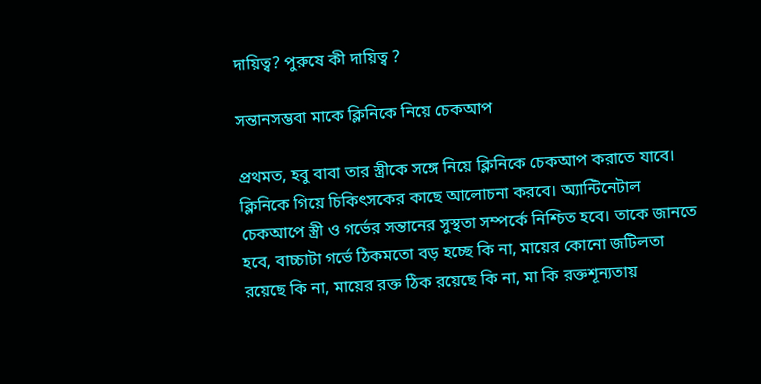দায়িত্ব? পুরুষে কী দায়িত্ব ?

সন্তানসম্ভবা মাকে ক্লিনিকে নিয়ে চেকআপ

প্রথমত, হবু বাবা তার স্ত্রীকে সঙ্গে নিয়ে ক্লিনিকে চেকআপ করাতে যাবে। ক্লিনিকে গিয়ে চিকিৎসকের কাছে আলোচনা করবে। অ্যান্টিনেটাল চেকআপে স্ত্রী ও গর্ভের সন্তানের সুস্থতা সম্পর্কে নিশ্চিত হবে। তাকে জানতে হবে, বাচ্চাটা গর্ভে ঠিকমতো বড় হচ্ছে কি না, মায়ের কোনো জটিলতা রয়েছে কি না, মায়ের রক্ত ঠিক রয়েছে কি না, মা কি রক্তশূন্যতায়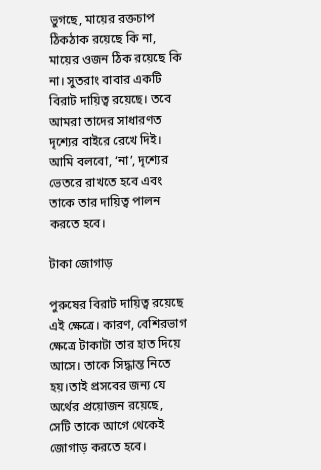ভুগছে, মায়ের রক্তচাপ ঠিকঠাক রয়েছে কি না, মায়ের ওজন ঠিক রয়েছে কি না। সুতরাং বাবার একটি বিরাট দায়িত্ব রয়েছে। তবে আমরা তাদের সাধারণত দৃশ্যের বাইরে রেখে দিই। আমি বলবো, ‘না’, দৃশ্যের ভেতরে রাখতে হবে এবং তাকে তার দায়িত্ব পালন করতে হবে।

টাকা জোগাড়

পুরুষের বিরাট দায়িত্ব রয়েছে এই ক্ষেত্রে। কারণ, বেশিরভাগ ক্ষেত্রে টাকাটা তার হাত দিয়ে আসে। তাকে সিদ্ধান্ত নিতে হয়।তাই প্রসবের জন্য যে অর্থের প্রয়োজন রয়েছে, সেটি তাকে আগে থেকেই জোগাড় করতে হবে।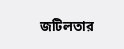জটিলতার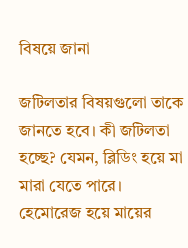বিষয়ে জানা

জটিলতার বিষয়গুলো তাকে জানতে হবে। কী জটিলতা হচ্ছে? যেমন, ব্লিডিং হয়ে মা মারা যেতে পারে। হেমোরেজ হয়ে মায়ের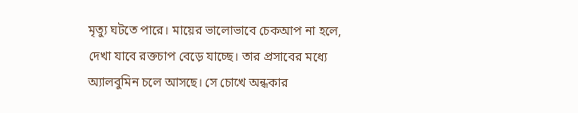মৃত্যু ঘটতে পারে। মায়ের ভালোভাবে চেকআপ না হলে, দেখা যাবে রক্তচাপ বেড়ে যাচ্ছে। তার প্রসাবের মধ্যে অ্যালবুমিন চলে আসছে। সে চোখে অন্ধকার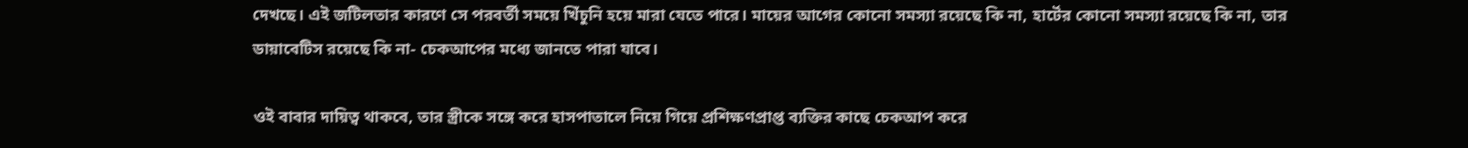দেখছে। এই জটিলতার কারণে সে পরবর্তী সময়ে খিঁচুনি হয়ে মারা যেতে পারে। মায়ের আগের কোনো সমস্যা রয়েছে কি না, হার্টের কোনো সমস্যা রয়েছে কি না, তার ডায়াবেটিস রয়েছে কি না- চেকআপের মধ্যে জানতে পারা যাবে।

ওই বাবার দায়িত্ব থাকবে, তার স্ত্রীকে সঙ্গে করে হাসপাতালে নিয়ে গিয়ে প্রশিক্ষণপ্রাপ্ত ব্যক্তির কাছে চেকআপ করে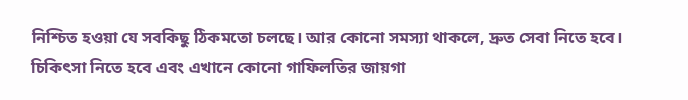নিশ্চিত হওয়া যে সবকিছু ঠিকমতো চলছে। আর কোনো সমস্যা থাকলে, দ্রুত সেবা নিতে হবে। চিকিৎসা নিতে হবে এবং এখানে কোনো গাফিলতির জায়গা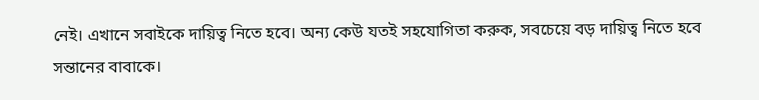নেই। এখানে সবাইকে দায়িত্ব নিতে হবে। অন্য কেউ যতই সহযোগিতা করুক, সবচেয়ে বড় দায়িত্ব নিতে হবে সন্তানের বাবাকে।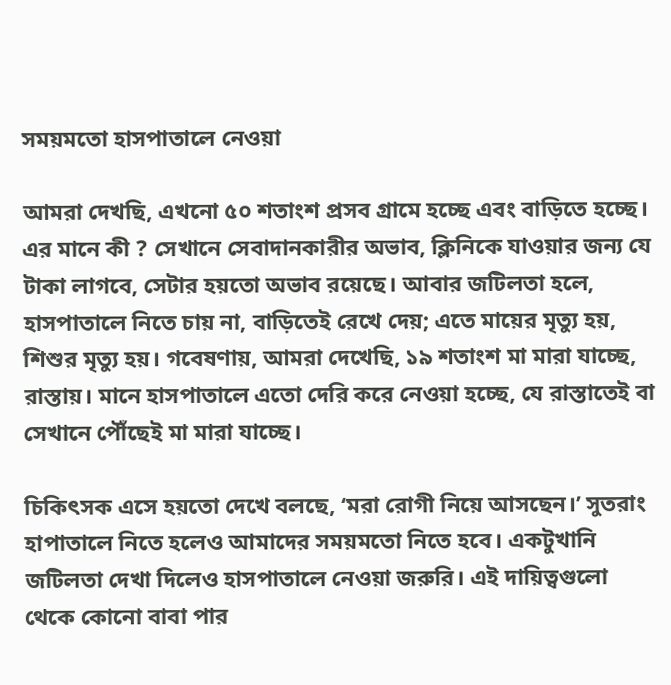সময়মতো হাসপাতালে নেওয়া

আমরা দেখছি, এখনো ৫০ শতাংশ প্রসব গ্রামে হচ্ছে এবং বাড়িতে হচ্ছে। এর মানে কী ? সেখানে সেবাদানকারীর অভাব, ক্লিনিকে যাওয়ার জন্য যে টাকা লাগবে, সেটার হয়তো অভাব রয়েছে। আবার জটিলতা হলে, হাসপাতালে নিতে চায় না, বাড়িতেই রেখে দেয়; এতে মায়ের মৃত্যু হয়, শিশুর মৃত্যু হয়। গবেষণায়, আমরা দেখেছি, ১৯ শতাংশ মা মারা যাচ্ছে, রাস্তায়। মানে হাসপাতালে এতো দেরি করে নেওয়া হচ্ছে, যে রাস্তাতেই বা সেখানে পৌঁছেই মা মারা যাচ্ছে।

চিকিৎসক এসে হয়তো দেখে বলছে, ‘মরা রোগী নিয়ে আসছেন।’ সুতরাং হাপাতালে নিতে হলেও আমাদের সময়মতো নিতে হবে। একটুখানি জটিলতা দেখা দিলেও হাসপাতালে নেওয়া জরুরি। এই দায়িত্বগুলো থেকে কোনো বাবা পার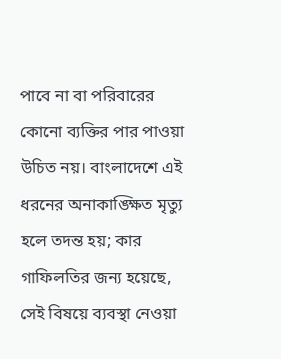পাবে না বা পরিবারের কোনো ব্যক্তির পার পাওয়া উচিত নয়। বাংলাদেশে এই ধরনের অনাকাঙ্ক্ষিত মৃত্যু হলে তদন্ত হয়; কার গাফিলতির জন্য হয়েছে, সেই বিষয়ে ব্যবস্থা নেওয়া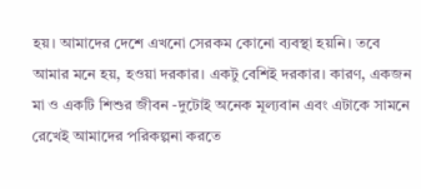হয়। আমাদের দেশে এখনো সেরকম কোনো ব্যবস্থা হয়নি। তবে আমার মনে হয়, হওয়া দরকার। একটু বেশিই দরকার। কারণ, একজন মা ও একটি শিশুর জীবন -দুটোই অনেক মূল্যবান এবং এটাকে সামনে রেখেই আমাদের পরিকল্পনা করতে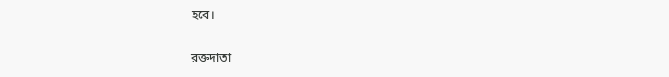হবে।

রক্তদাতা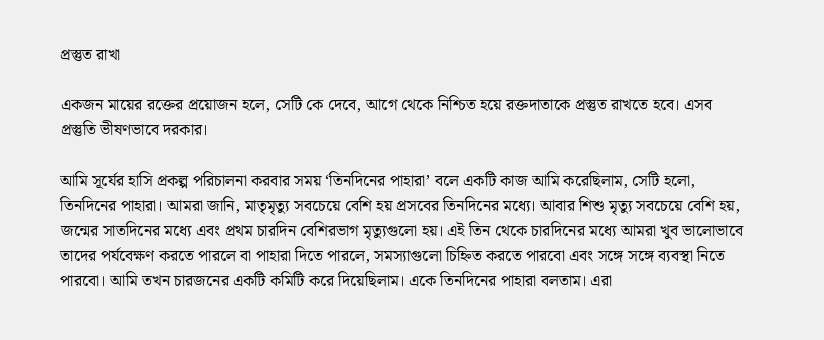প্রস্তুত রাখা

একজন মায়ের রক্তের প্রয়োজন হলে, সেটি কে দেবে, আগে থেকে নিশ্চিত হয়ে রক্তদাতাকে প্রস্তুত রাখতে হবে। এসব প্রস্তুতি ভীষণভাবে দরকার।

আমি সূর্যের হাসি প্রকল্প পরিচালনা করবার সময় ‘তিনদিনের পাহারা’ বলে একটি কাজ আমি করেছিলাম, সেটি হলো, তিনদিনের পাহারা। আমরা জানি, মাতৃমৃত্যু সবচেয়ে বেশি হয় প্রসবের তিনদিনের মধ্যে। আবার শিশু মৃত্যু সবচেয়ে বেশি হয়, জন্মের সাতদিনের মধ্যে এবং প্রথম চারদিন বেশিরভাগ মৃত্যুগুলো হয়। এই তিন থেকে চারদিনের মধ্যে আমরা খুব ভালোভাবে তাদের পর্যবেক্ষণ করতে পারলে বা পাহারা দিতে পারলে, সমস্যাগুলো চিহ্নিত করতে পারবো এবং সঙ্গে সঙ্গে ব্যবস্থা নিতে পারবো। আমি তখন চারজনের একটি কমিটি করে দিয়েছিলাম। একে তিনদিনের পাহারা বলতাম। এরা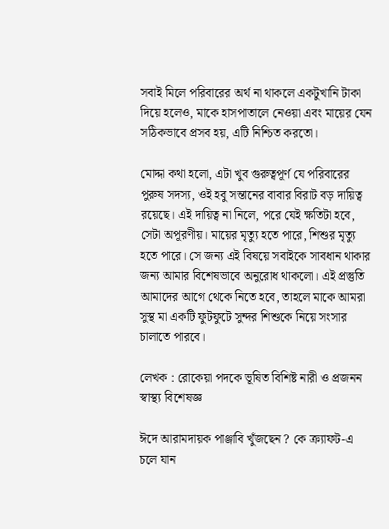সবাই মিলে পরিবারের অর্থ না থাকলে একটুখানি টাকা দিয়ে হলেও, মাকে হাসপাতালে নেওয়া এবং মায়ের যেন সঠিকভাবে প্রসব হয়, এটি নিশ্চিত করতো।

মোদ্দা কথা হলো, এটা খুব গুরুত্বপূর্ণ যে পরিবারের পুরুষ সদস্য, ওই হবু সন্তানের বাবার বিরাট বড় দায়িত্ব রয়েছে। এই দায়িত্ব না নিলে, পরে যেই ক্ষতিটা হবে, সেটা অপূরণীয়। মায়ের মৃত্যু হতে পারে, শিশুর মৃত্যু হতে পারে। সে জন্য এই বিষয়ে সবাইকে সাবধান থাকার জন্য আমার বিশেষভাবে অনুরোধ থাকলো। এই প্রস্তুতি আমাদের আগে থেকে নিতে হবে, তাহলে মাকে আমরা সুস্থ মা একটি ফুটফুটে সুন্দর শিশুকে নিয়ে সংসার চালাতে পারবে।

লেখক : রোকেয়া পদকে ভূষিত বিশিষ্ট নারী ও প্রজনন স্বাস্থ্য বিশেষজ্ঞ

ঈদে আরামদায়ক পাঞ্জাবি খুঁজছেন ? কে ক্র্যাফট-এ চলে যান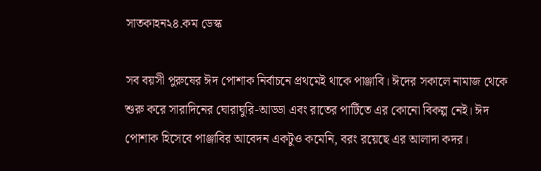সাতকাহন২৪.কম ডেস্ক

সব বয়সী পুরুষের ঈদ পোশাক নির্বাচনে প্রথমেই থাকে পাঞ্জাবি। ঈদের সকালে নামাজ থেকে শুরু করে সারাদিনের ঘোরাঘুরি-আড্ডা এবং রাতের পার্টিতে এর কোনো বিকল্প নেই। ঈদ পোশাক হিসেবে পাঞ্জাবির আবেদন একটুও কমেনি, বরং রয়েছে এর আলাদা কদর।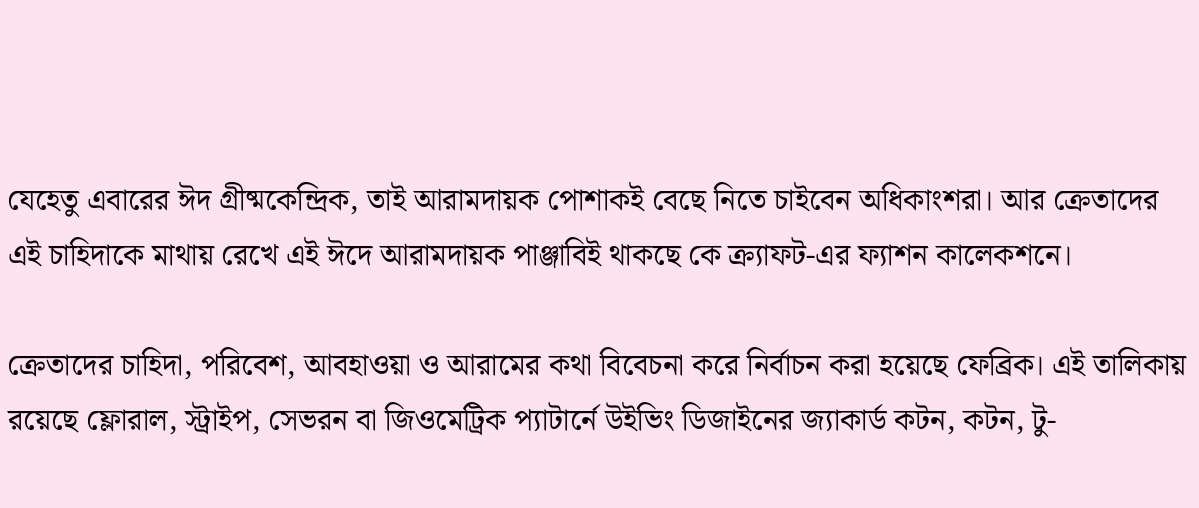যেহেতু এবারের ঈদ গ্রীষ্মকেন্দ্রিক, তাই আরামদায়ক পোশাকই বেছে নিতে চাইবেন অধিকাংশরা। আর ক্রেতাদের এই চাহিদাকে মাথায় রেখে এই ঈদে আরামদায়ক পাঞ্জাবিই থাকছে কে ক্র্যাফট-এর ফ্যাশন কালেকশনে।

ক্রেতাদের চাহিদা, পরিবেশ, আবহাওয়া ও আরামের কথা বিবেচনা করে নির্বাচন করা হয়েছে ফেব্রিক। এই তালিকায় রয়েছে ফ্লোরাল, স্ট্রাইপ, সেভরন বা জিওমেট্রিক প্যাটার্নে উইভিং ডিজাইনের জ্যাকার্ড কটন, কটন, টু-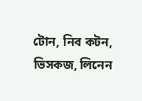টোন, নিব কটন, ভিসকজ, লিনেন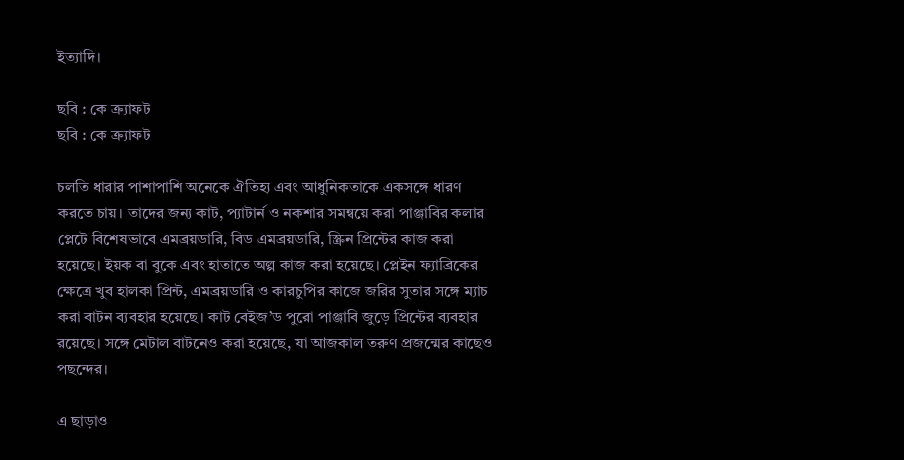ইত্যাদি।

ছবি : কে ক্র্যাফট
ছবি : কে ক্র্যাফট

চলতি ধারার পাশাপাশি অনেকে ঐতিহ্য এবং আধুনিকতাকে একসঙ্গে ধারণ করতে চায়। তাদের জন্য কাট, প্যাটার্ন ও নকশার সমন্বয়ে করা পাঞ্জাবির কলার প্লেটে বিশেষভাবে এমব্রয়ডারি, বিড এমব্রয়ডারি, স্ক্রিন প্রিন্টের কাজ করা হয়েছে। ইয়ক বা বুকে এবং হাতাতে অল্প কাজ করা হয়েছে। প্লেইন ফ্যাব্রিকের ক্ষেত্রে খুব হালকা প্রিন্ট, এমব্রয়ডারি ও কারচুপির কাজে জরির সুতার সঙ্গে ম্যাচ করা বাটন ব্যবহার হয়েছে। কাট বেইজ’ড পুরো পাঞ্জাবি জুড়ে প্রিন্টের ব্যবহার রয়েছে। সঙ্গে মেটাল বাটনেও করা হয়েছে, যা আজকাল তরুণ প্রজন্মের কাছেও পছন্দের।

এ ছাড়াও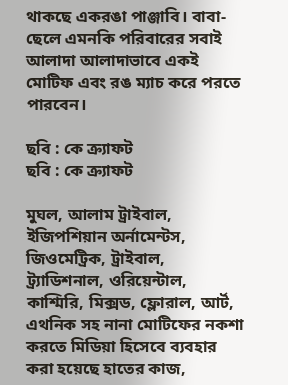থাকছে একরঙা পাঞ্জাবি। বাবা-ছেলে এমনকি পরিবারের সবাই আলাদা আলাদাভাবে একই মোটিফ এবং রঙ ম্যাচ করে পরতে পারবেন।

ছবি : কে ক্র্যাফট
ছবি : কে ক্র্যাফট

মুঘল, আলাম ট্রাইবাল, ইজিপশিয়ান অর্নামেন্টস, জিওমেট্রিক, ট্রাইবাল, ট্র্যাডিশনাল, ওরিয়েন্টাল, কাশ্মিরি, মিক্সড, ফ্লোরাল, আর্ট, এথনিক সহ নানা মোটিফের নকশা করতে মিডিয়া হিসেবে ব্যবহার করা হয়েছে হাতের কাজ,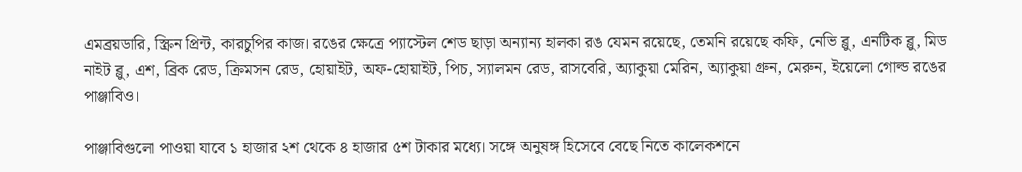এমব্রয়ডারি, স্ক্রিন প্রিন্ট, কারচুপির কাজ। রঙের ক্ষেত্রে প্যাস্টেল শেড ছাড়া অন্যান্য হালকা রঙ যেমন রয়েছে, তেমনি রয়েছে কফি, নেভি ব্লু, এনটিক ব্লু, মিড নাইট ব্লু, এশ, ব্রিক রেড, ক্রিমসন রেড, হোয়াইট, অফ-হোয়াইট, পিচ, স্যালমন রেড, রাসবেরি, অ্যাকুয়া মেরিন, অ্যাকুয়া গ্রুন, মেরুন, ইয়েলো গোল্ড রঙের পাঞ্জাবিও।

পাঞ্জাবিগুলো পাওয়া যাবে ১ হাজার ২শ থেকে ৪ হাজার ৫শ টাকার মধ্যে। সঙ্গে অনুষঙ্গ হিসেবে বেছে নিতে কালেকশনে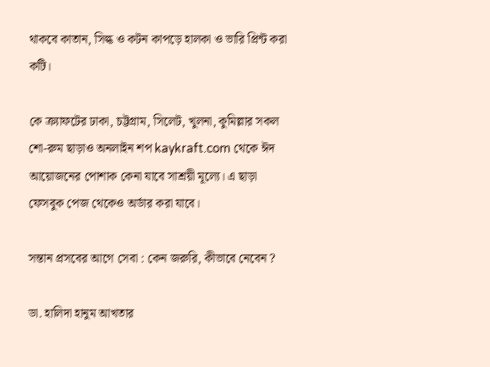থাকবে কাতান, সিল্ক ও কটন কাপড়ে হালকা ও ভারি প্রিন্ট করা কটি।

কে ক্র্যাফটের ঢাকা, চট্টগ্রাম, সিলেট, খুলনা, কুমিল্লার সকল শো-রুম ছাড়াও অনলাইন শপ kaykraft.com থেকে ঈদ আয়োজনের পোশাক কেনা যাবে সাশ্রয়ী মূল্যে। এ ছাড়া ফেসবুক পেজ থেকেও অর্ডার করা যাবে।

সন্তান প্রসবের আগে সেবা : কেন জরুরি, কীভাবে নেবেন ?

ডা. হালিদা হানুম আখতার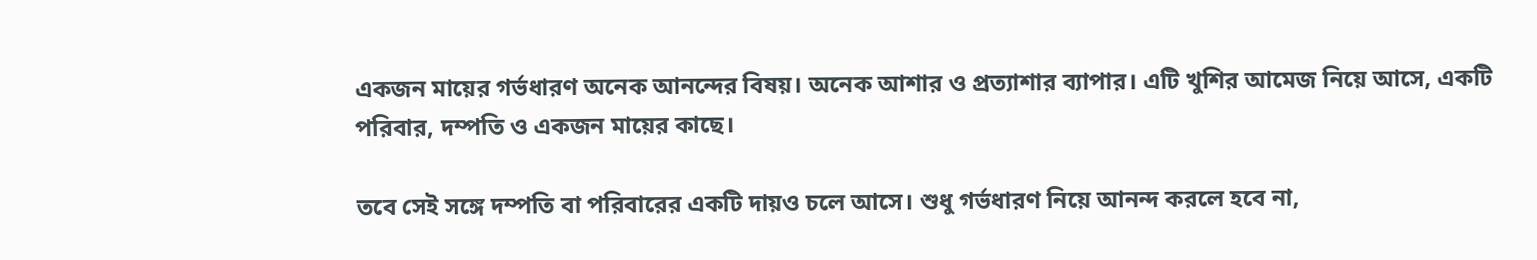একজন মায়ের গর্ভধারণ অনেক আনন্দের বিষয়। অনেক আশার ও প্রত্যাশার ব্যাপার। এটি খুশির আমেজ নিয়ে আসে, একটি পরিবার, দম্পতি ও একজন মায়ের কাছে।

তবে সেই সঙ্গে দম্পতি বা পরিবারের একটি দায়ও চলে আসে। শুধু গর্ভধারণ নিয়ে আনন্দ করলে হবে না,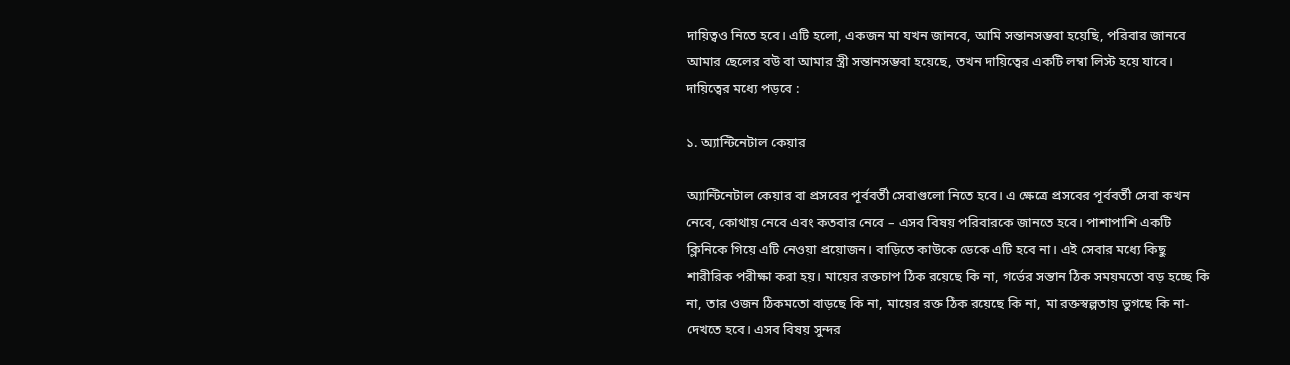দায়িত্বও নিতে হবে। এটি হলো, একজন মা যখন জানবে, আমি সন্তানসম্ভবা হয়েছি, পরিবার জানবে আমার ছেলের বউ বা আমার স্ত্রী সন্তানসম্ভবা হয়েছে, তখন দায়িত্বের একটি লম্বা লিস্ট হয়ে যাবে।
দায়িত্বের মধ্যে পড়বে :

১. অ্যান্টিনেটাল কেয়ার

অ্যান্টিনেটাল কেয়ার বা প্রসবের পূর্ববর্তী সেবাগুলো নিতে হবে। এ ক্ষেত্রে প্রসবের পূর্ববর্তী সেবা কখন নেবে, কোথায় নেবে এবং কতবার নেবে – এসব বিষয় পরিবারকে জানতে হবে। পাশাপাশি একটি ক্লিনিকে গিয়ে এটি নেওয়া প্রয়োজন। বাড়িতে কাউকে ডেকে এটি হবে না। এই সেবার মধ্যে কিছু শারীরিক পরীক্ষা করা হয়। মায়ের রক্তচাপ ঠিক রয়েছে কি না, গর্ভের সন্তান ঠিক সময়মতো বড় হচ্ছে কি না, তার ওজন ঠিকমতো বাড়ছে কি না, মায়ের রক্ত ঠিক রয়েছে কি না, মা রক্তস্বল্পতায় ভুগছে কি না- দেখতে হবে। এসব বিষয় সুন্দর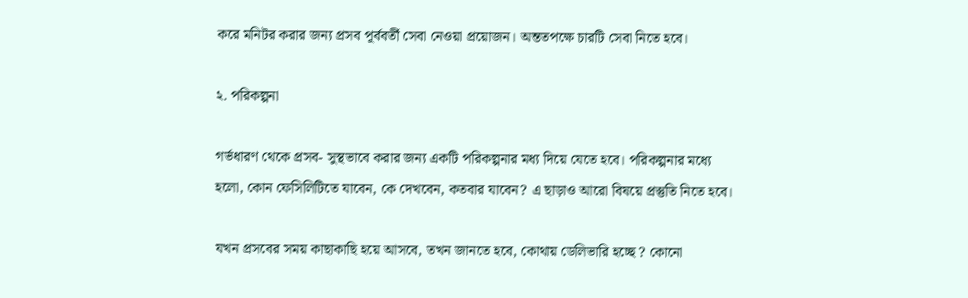করে মনিটর করার জন্য প্রসব পূর্ববর্তী সেবা নেওয়া প্রয়োজন। অন্ততপক্ষে চারটি সেবা নিতে হবে।

২. পরিকল্পনা

গর্ভধারণ থেকে প্রসব- সুস্থভাবে করার জন্য একটি পরিকল্পনার মধ্য দিয়ে যেতে হবে। পরিকল্পনার মধ্যে হলো, কোন ফেসিলিটিতে যাবেন, কে দেখবেন, কতবার যাবেন? এ ছাড়াও আরো বিষয়ে প্রস্তুতি নিতে হবে।

যখন প্রসবের সময় কাছাকাছি হয়ে আসবে, তখন জানতে হবে, কোথায় ডেলিভারি হচ্ছে ? কোনো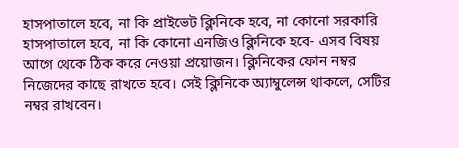হাসপাতালে হবে, না কি প্রাইভেট ক্লিনিকে হবে, না কোনো সরকারি হাসপাতালে হবে, না কি কোনো এনজিও ক্লিনিকে হবে- এসব বিষয় আগে থেকে ঠিক করে নেওয়া প্রয়োজন। ক্লিনিকের ফোন নম্বর নিজেদের কাছে রাখতে হবে। সেই ক্লিনিকে অ্যাম্বুলেন্স থাকলে, সেটির নম্বর রাখবেন।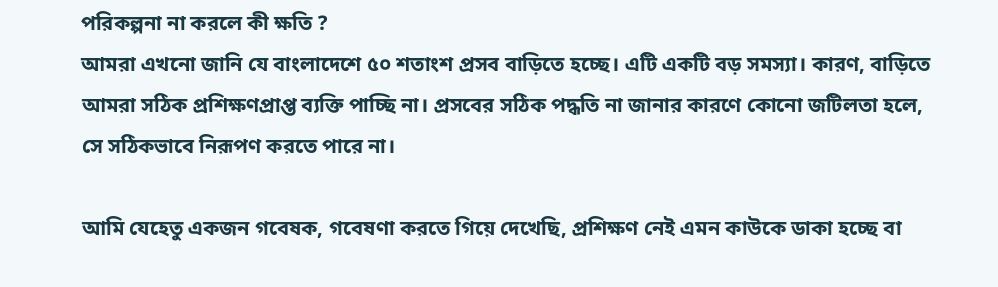পরিকল্পনা না করলে কী ক্ষতি ?
আমরা এখনো জানি যে বাংলাদেশে ৫০ শতাংশ প্রসব বাড়িতে হচ্ছে। এটি একটি বড় সমস্যা। কারণ, বাড়িতে আমরা সঠিক প্রশিক্ষণপ্রাপ্ত ব্যক্তি পাচ্ছি না। প্রসবের সঠিক পদ্ধতি না জানার কারণে কোনো জটিলতা হলে, সে সঠিকভাবে নিরূপণ করতে পারে না।

আমি যেহেতু একজন গবেষক, গবেষণা করতে গিয়ে দেখেছি, প্রশিক্ষণ নেই এমন কাউকে ডাকা হচ্ছে বা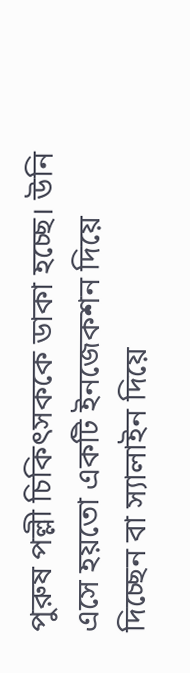পুরুষ পল্লী চিকিৎসককে ডাকা হচ্ছে। উনি এসে হয়তো একটি ইনজেকশন দিয়ে দিচ্ছেন বা স্যালাইন দিয়ে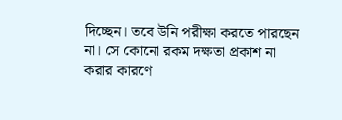দিচ্ছেন। তবে উনি পরীক্ষা করতে পারছেন না। সে কোনো রকম দক্ষতা প্রকাশ না করার কারণে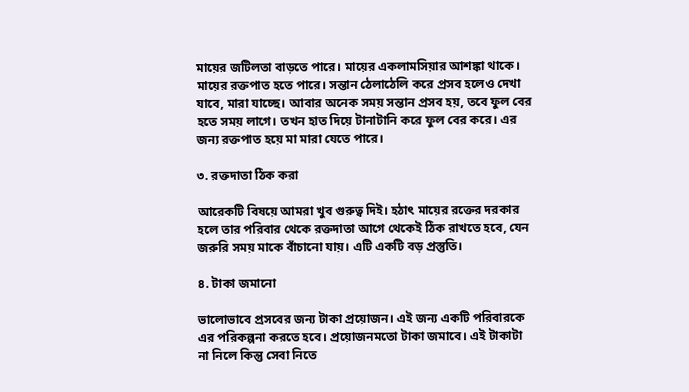মায়ের জটিলতা বাড়তে পারে। মায়ের একলামসিয়ার আশঙ্কা থাকে। মায়ের রক্তপাত হতে পারে। সন্তান ঠেলাঠেলি করে প্রসব হলেও দেখা যাবে, মারা যাচ্ছে। আবার অনেক সময় সন্তান প্রসব হয়, তবে ফুল বের হতে সময় লাগে। তখন হাত দিয়ে টানাটানি করে ফুল বের করে। এর জন্য রক্তপাত হয়ে মা মারা যেতে পারে।

৩. রক্তদাতা ঠিক করা

আরেকটি বিষয়ে আমরা খুব গুরুত্ব দিই। হঠাৎ মায়ের রক্তের দরকার হলে তার পরিবার থেকে রক্তদাতা আগে থেকেই ঠিক রাখতে হবে, যেন জরুরি সময় মাকে বাঁচানো যায়। এটি একটি বড় প্রস্তুতি।

৪. টাকা জমানো

ভালোভাবে প্রসবের জন্য টাকা প্রয়োজন। এই জন্য একটি পরিবারকে এর পরিকল্পনা করতে হবে। প্রয়োজনমতো টাকা জমাবে। এই টাকাটা না নিলে কিন্তু সেবা নিতে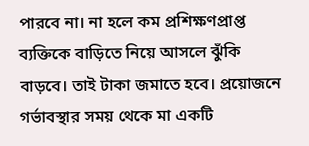পারবে না। না হলে কম প্রশিক্ষণপ্রাপ্ত ব্যক্তিকে বাড়িতে নিয়ে আসলে ঝুঁকি বাড়বে। তাই টাকা জমাতে হবে। প্রয়োজনে গর্ভাবস্থার সময় থেকে মা একটি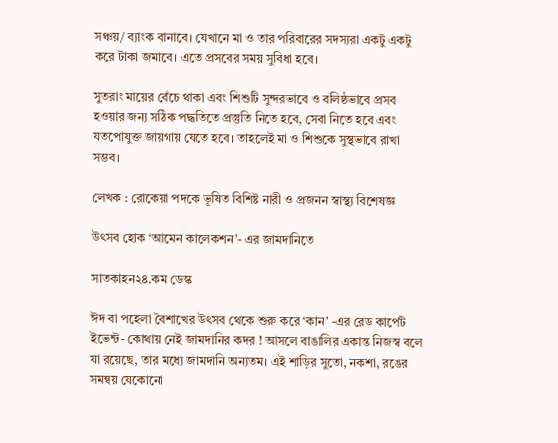সঞ্চয়/ ব্যাংক বানাবে। যেখানে মা ও তার পরিবারের সদস্যরা একটু একটু করে টাকা জমাবে। এতে প্রসবের সময় সুবিধা হবে।

সুতরাং মায়ের বেঁচে থাকা এবং শিশুটি সুন্দরভাবে ও বলিষ্ঠভাবে প্রসব হওয়ার জন্য সঠিক পদ্ধতিতে প্রস্তুতি নিতে হবে, সেবা নিতে হবে এবং যতপোযুক্ত জায়গায় যেতে হবে। তাহলেই মা ও শিশুকে সুস্থভাবে রাখা সম্ভব।

লেখক : রোকেয়া পদকে ভূষিত বিশিষ্ট নারী ও প্রজনন স্বাস্থ্য বিশেষজ্ঞ

উৎসব হোক ‘আমেন কালেকশন’- এর জামদানিতে

সাতকাহন২৪.কম ডেস্ক

ঈদ বা পহেলা বৈশাখের উৎসব থেকে শুরু করে ‘কান’ -এর রেড কার্পেট ইভেন্ট- কোথায় নেই জামদানির কদর ! আসলে বাঙালির একান্ত নিজস্ব বলে যা রয়েছে, তার মধ্যে জামদানি অন্যতম। এই শাড়ির সুতো, নকশা, রঙের সমন্বয় যেকোনো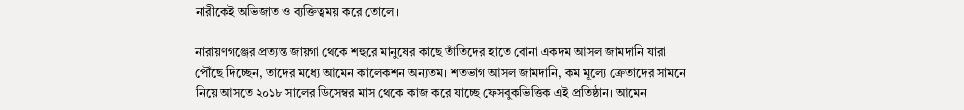নারীকেই অভিজাত ও ব্যক্তিত্বময় করে তোলে।

নারায়ণগঞ্জের প্রত্যন্ত জায়গা থেকে শহুরে মানুষের কাছে তাঁতিদের হাতে বোনা একদম আসল জামদানি যারা পৌঁছে দিচ্ছেন, তাদের মধ্যে আমেন কালেকশন অন্যতম। শতভাগ আসল জামদানি, কম মূল্যে ক্রেতাদের সামনে নিয়ে আসতে ২০১৮ সালের ডিসেম্বর মাস থেকে কাজ করে যাচ্ছে ফেসবুকভিত্তিক এই প্রতিষ্ঠান। আমেন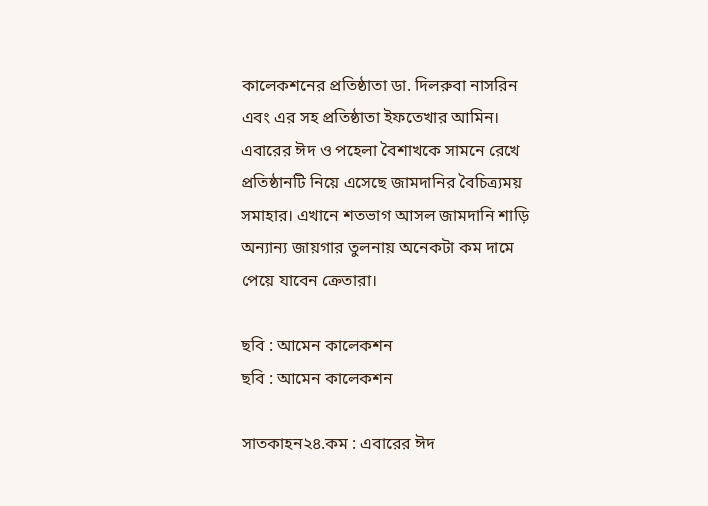কালেকশনের প্রতিষ্ঠাতা ডা. দিলরুবা নাসরিন এবং এর সহ প্রতিষ্ঠাতা ইফতেখার আমিন। এবারের ঈদ ও পহেলা বৈশাখকে সামনে রেখে প্রতিষ্ঠানটি নিয়ে এসেছে জামদানির বৈচিত্র্যময় সমাহার। এখানে শতভাগ আসল জামদানি শাড়ি অন্যান্য জায়গার তুলনায় অনেকটা কম দামে পেয়ে যাবেন ক্রেতারা।

ছবি : আমেন কালেকশন
ছবি : আমেন কালেকশন

সাতকাহন২৪.কম : এবারের ঈদ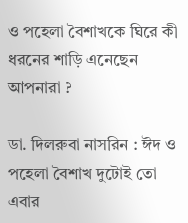ও পহেলা বৈশাখকে ঘিরে কী ধরনের শাড়ি এনেছেন আপনারা ?

ডা. দিলরুবা নাসরিন : ঈদ ও পহেলা বৈশাখ দুটোই তো এবার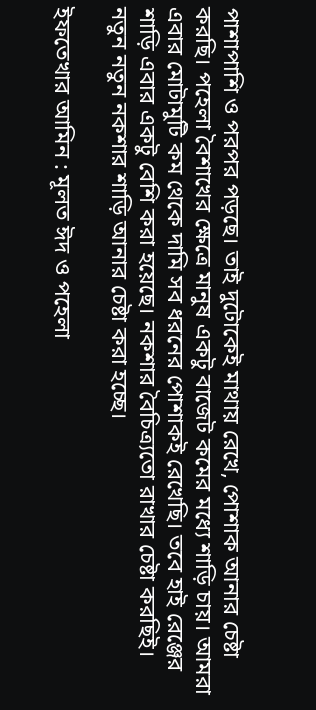পাশাপাশি ও পরপর পড়ছে। তাই দুটোকেই মাথায় রেখে, পোশাক আনার চেষ্টা করছি। পহেলা বৈশাখের ক্ষেত্রে মানুষ একটু বাজেট কমের মধ্যে শাড়ি চায়। আমরা এবার মোটামুটি কম থেকে দামি সব ধরনের পোশাকই রেখেছি। তবে হাই রেঞ্জের শাড়ি এবার একটু বেশি করা হয়েছে। নকশার বৈচিত্র্যতো রাখার চেষ্টা করছিই। নতুন নতুন নকশার শাড়ি আনার চেষ্টা করা হচ্ছে।

ইফতেখার আমিন : মূলত ঈদ ও পহেলা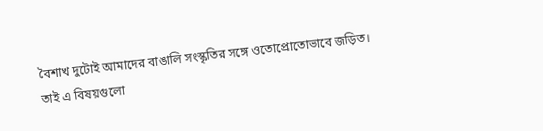বৈশাখ দুটোই আমাদের বাঙালি সংস্কৃতির সঙ্গে ওতোপ্রোতোভাবে জড়িত। তাই এ বিষয়গুলো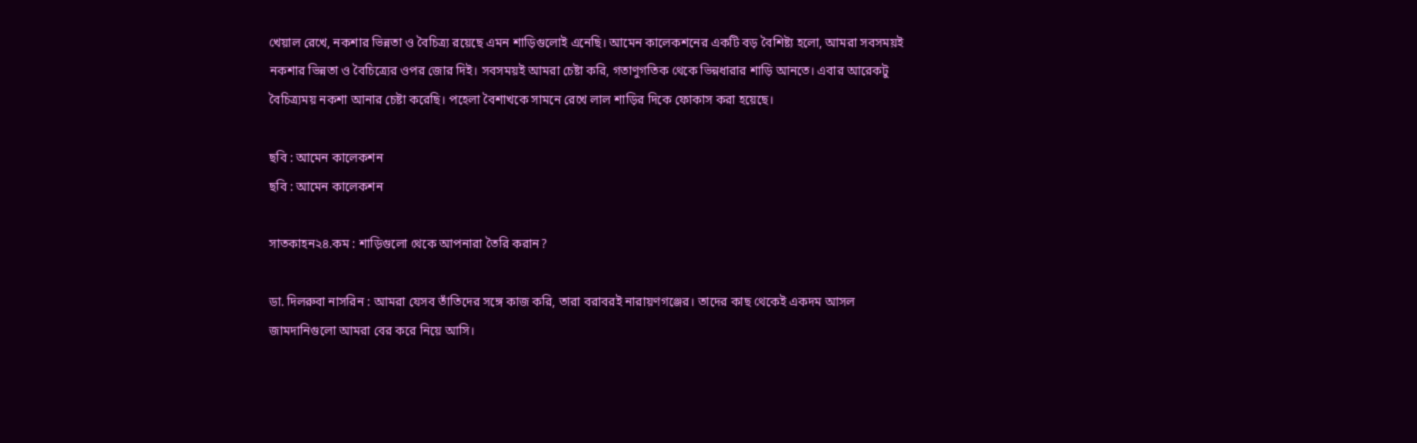খেয়াল রেখে, নকশার ভিন্নতা ও বৈচিত্র্য রয়েছে এমন শাড়িগুলোই এনেছি। আমেন কালেকশনের একটি বড় বৈশিষ্ট্য হলো, আমরা সবসময়ই নকশার ভিন্নতা ও বৈচিত্র্যের ওপর জোর দিই। সবসময়ই আমরা চেষ্টা করি, গতাণুগতিক থেকে ভিন্নধারার শাড়ি আনতে। এবার আরেকটু বৈচিত্র্যময় নকশা আনার চেষ্টা করেছি। পহেলা বৈশাখকে সামনে রেখে লাল শাড়ির দিকে ফোকাস করা হয়েছে।

ছবি : আমেন কালেকশন
ছবি : আমেন কালেকশন

সাতকাহন২৪.কম : শাড়িগুলো থেকে আপনারা তৈরি করান?

ডা. দিলরুবা নাসরিন : আমরা যেসব তাঁতিদের সঙ্গে কাজ করি, তারা বরাবরই নারায়ণগঞ্জের। তাদের কাছ থেকেই একদম আসল জামদানিগুলো আমরা বের করে নিয়ে আসি।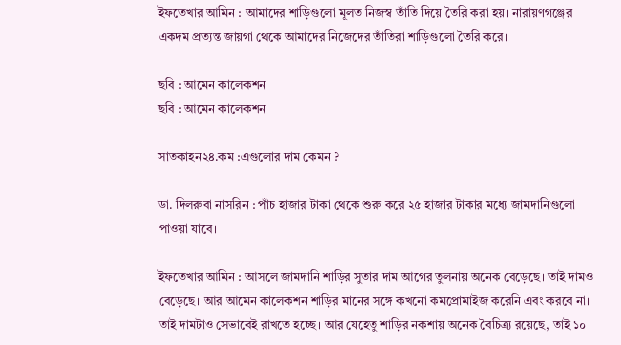ইফতেখার আমিন : আমাদের শাড়িগুলো মূলত নিজস্ব তাঁতি দিয়ে তৈরি করা হয়। নারায়ণগঞ্জের একদম প্রত্যন্ত জায়গা থেকে আমাদের নিজেদের তাঁতিরা শাড়িগুলো তৈরি করে।

ছবি : আমেন কালেকশন
ছবি : আমেন কালেকশন

সাতকাহন২৪.কম :এগুলোর দাম কেমন ?

ডা. দিলরুবা নাসরিন : পাঁচ হাজার টাকা থেকে শুরু করে ২৫ হাজার টাকার মধ্যে জামদানিগুলো পাওয়া যাবে।

ইফতেখার আমিন : আসলে জামদানি শাড়ির সুতার দাম আগের তুলনায় অনেক বেড়েছে। তাই দামও বেড়েছে। আর আমেন কালেকশন শাড়ির মানের সঙ্গে কখনো কমপ্রোমাইজ করেনি এবং করবে না। তাই দামটাও সেভাবেই রাখতে হচ্ছে। আর যেহেতু শাড়ির নকশায় অনেক বৈচিত্র্য রয়েছে, তাই ১০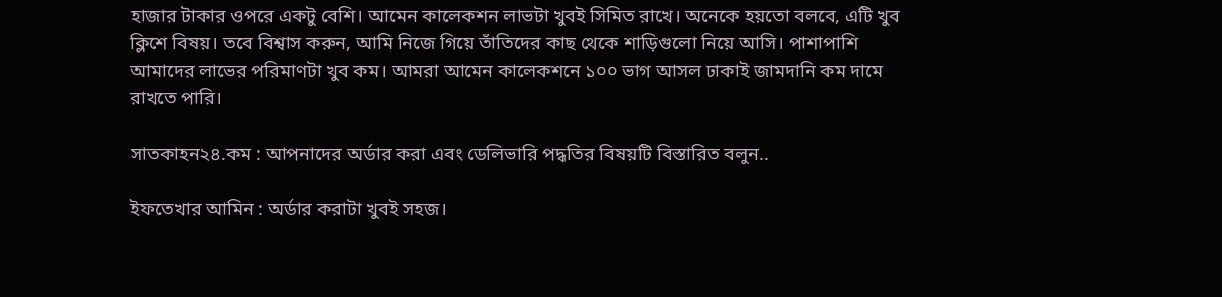হাজার টাকার ওপরে একটু বেশি। আমেন কালেকশন লাভটা খুবই সিমিত রাখে। অনেকে হয়তো বলবে, এটি খুব ক্লিশে বিষয়। তবে বিশ্বাস করুন, আমি নিজে গিয়ে তাঁতিদের কাছ থেকে শাড়িগুলো নিয়ে আসি। পাশাপাশি আমাদের লাভের পরিমাণটা খুব কম। আমরা আমেন কালেকশনে ১০০ ভাগ আসল ঢাকাই জামদানি কম দামে রাখতে পারি।

সাতকাহন২৪.কম : আপনাদের অর্ডার করা এবং ডেলিভারি পদ্ধতির বিষয়টি বিস্তারিত বলুন..

ইফতেখার আমিন : অর্ডার করাটা খুবই সহজ।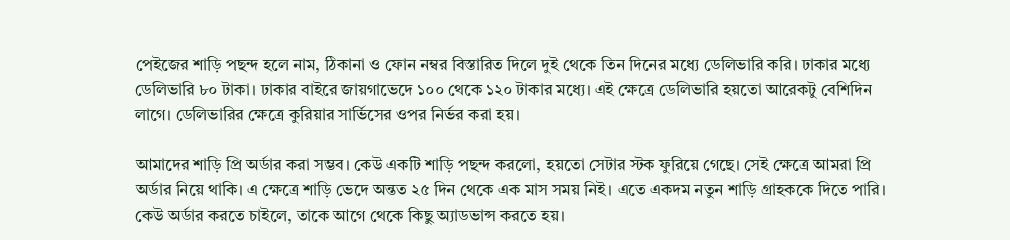পেইজের শাড়ি পছন্দ হলে নাম, ঠিকানা ও ফোন নম্বর বিস্তারিত দিলে দুই থেকে তিন দিনের মধ্যে ডেলিভারি করি। ঢাকার মধ্যে ডেলিভারি ৮০ টাকা। ঢাকার বাইরে জায়গাভেদে ১০০ থেকে ১২০ টাকার মধ্যে। এই ক্ষেত্রে ডেলিভারি হয়তো আরেকটু বেশিদিন লাগে। ডেলিভারির ক্ষেত্রে কুরিয়ার সার্ভিসের ওপর নির্ভর করা হয়।

আমাদের শাড়ি প্রি অর্ডার করা সম্ভব। কেউ একটি শাড়ি পছন্দ করলো, হয়তো সেটার স্টক ফুরিয়ে গেছে। সেই ক্ষেত্রে আমরা প্রি অর্ডার নিয়ে থাকি। এ ক্ষেত্রে শাড়ি ভেদে অন্তত ২৫ দিন থেকে এক মাস সময় নিই। এতে একদম নতুন শাড়ি গ্রাহককে দিতে পারি। কেউ অর্ডার করতে চাইলে, তাকে আগে থেকে কিছু অ্যাডভান্স করতে হয়।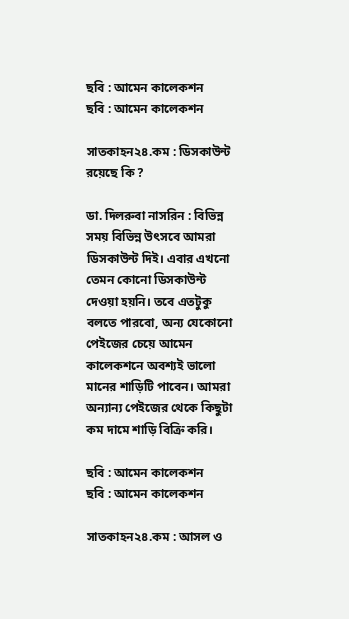ছবি : আমেন কালেকশন
ছবি : আমেন কালেকশন

সাতকাহন২৪.কম : ডিসকাউন্ট রয়েছে কি ?

ডা. দিলরুবা নাসরিন : বিভিন্ন সময় বিভিন্ন উৎসবে আমরা ডিসকাউন্ট দিই। এবার এখনো তেমন কোনো ডিসকাউন্ট দেওয়া হয়নি। তবে এতটুকু বলতে পারবো, অন্য যেকোনো পেইজের চেয়ে আমেন কালেকশনে অবশ্যই ভালো মানের শাড়িটি পাবেন। আমরা অন্যান্য পেইজের থেকে কিছুটা কম দামে শাড়ি বিক্রি করি।

ছবি : আমেন কালেকশন
ছবি : আমেন কালেকশন

সাতকাহন২৪.কম : আসল ও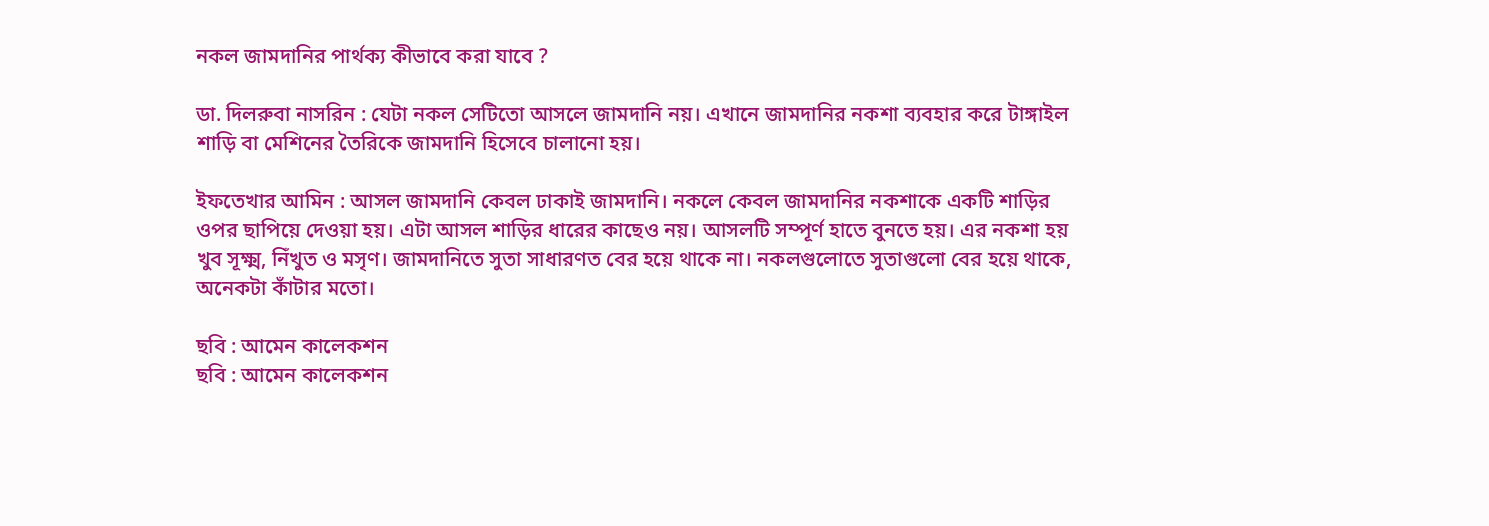নকল জামদানির পার্থক্য কীভাবে করা যাবে ?

ডা. দিলরুবা নাসরিন : যেটা নকল সেটিতো আসলে জামদানি নয়। এখানে জামদানির নকশা ব্যবহার করে টাঙ্গাইল শাড়ি বা মেশিনের তৈরিকে জামদানি হিসেবে চালানো হয়।

ইফতেখার আমিন : আসল জামদানি কেবল ঢাকাই জামদানি। নকলে কেবল জামদানির নকশাকে একটি শাড়ির ওপর ছাপিয়ে দেওয়া হয়। এটা আসল শাড়ির ধারের কাছেও নয়। আসলটি সম্পূর্ণ হাতে বুনতে হয়। এর নকশা হয় খুব সূক্ষ্ম, নিঁখুত ও মসৃণ। জামদানিতে সুতা সাধারণত বের হয়ে থাকে না। নকলগুলোতে সুতাগুলো বের হয়ে থাকে, অনেকটা কাঁটার মতো।

ছবি : আমেন কালেকশন
ছবি : আমেন কালেকশন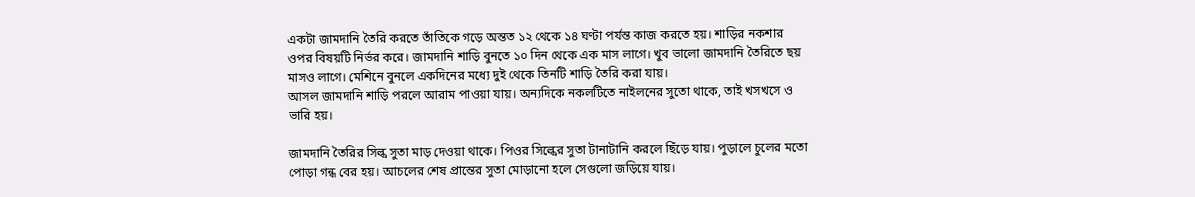একটা জামদানি তৈরি করতে তাঁতিকে গড়ে অন্তত ১২ থেকে ১৪ ঘণ্টা পর্যন্ত কাজ করতে হয়। শাড়ির নকশার ওপর বিষয়টি নির্ভর করে। জামদানি শাড়ি বুনতে ১০ দিন থেকে এক মাস লাগে। খুব ভালো জামদানি তৈরিতে ছয় মাসও লাগে। মেশিনে বুনলে একদিনের মধ্যে দুই থেকে তিনটি শাড়ি তৈরি করা যায়।
আসল জামদানি শাড়ি পরলে আরাম পাওয়া যায়। অন্যদিকে নকলটিতে নাইলনের সুতো থাকে, তাই খসখসে ও ভারি হয়।

জামদানি তৈরির সিল্ক সুতা মাড় দেওয়া থাকে। পিওর সিল্কের সুতা টানাটানি করলে ছিঁড়ে যায়। পুড়ালে চুলের মতো পোড়া গন্ধ বের হয়। আচলের শেষ প্রান্তের সুতা মোড়ানো হলে সেগুলো জড়িয়ে যায়।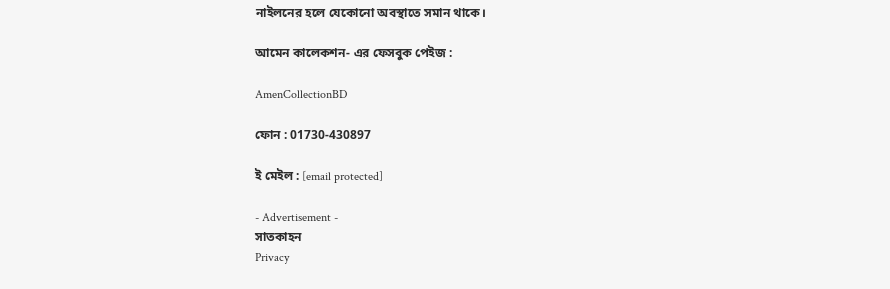নাইলনের হলে যেকোনো অবস্থাতে সমান থাকে।

আমেন কালেকশন- এর ফেসবুক পেইজ :

AmenCollectionBD

ফোন : 01730-430897

ই মেইল : [email protected]

- Advertisement -
সাতকাহন
Privacy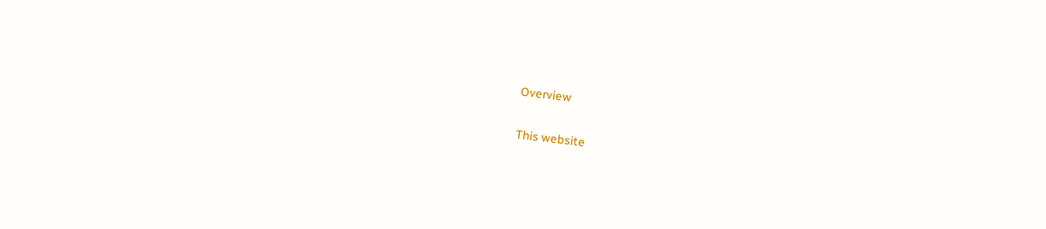Overview

This website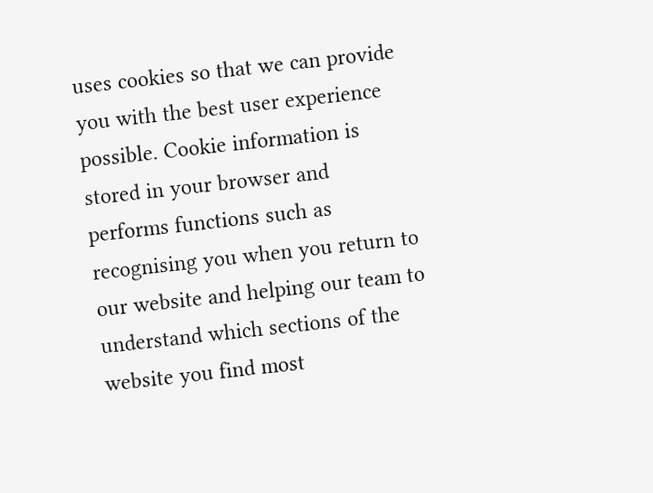uses cookies so that we can provide you with the best user experience possible. Cookie information is stored in your browser and performs functions such as recognising you when you return to our website and helping our team to understand which sections of the website you find most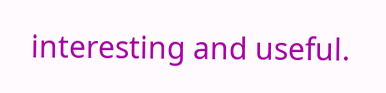interesting and useful.